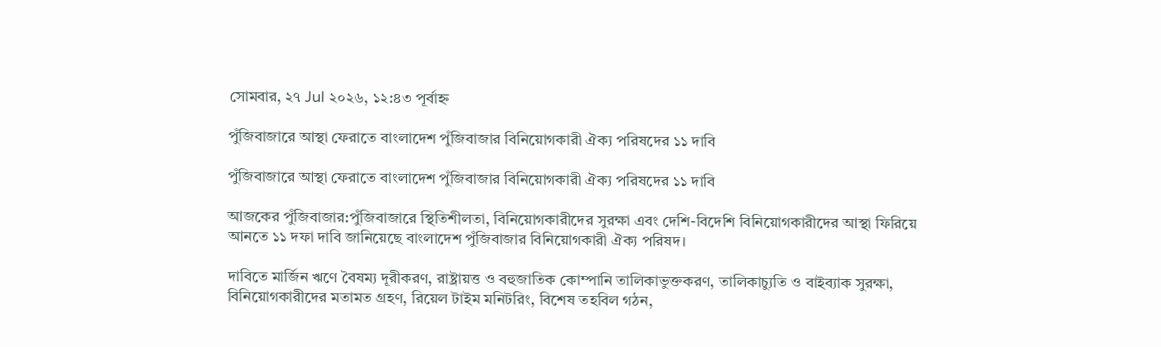সোমবার, ২৭ Jul ২০২৬, ১২:৪৩ পূর্বাহ্ন

পুঁজিবাজারে আস্থা ফেরাতে বাংলাদেশ পুঁজিবাজার বিনিয়োগকারী ঐক্য পরিষদের ১১ দাবি

পুঁজিবাজারে আস্থা ফেরাতে বাংলাদেশ পুঁজিবাজার বিনিয়োগকারী ঐক্য পরিষদের ১১ দাবি

আজকের পুঁজিবাজার:পুঁজিবাজারে স্থিতিশীলতা, বিনিয়োগকারীদের সুরক্ষা এবং দেশি-বিদেশি বিনিয়োগকারীদের আস্থা ফিরিয়ে আনতে ১১ দফা দাবি জানিয়েছে বাংলাদেশ পুঁজিবাজার বিনিয়োগকারী ঐক্য পরিষদ।

দাবিতে মার্জিন ঋণে বৈষম্য দূরীকরণ, রাষ্ট্রায়ত্ত ও বহুজাতিক কোম্পানি তালিকাভুক্তকরণ, তালিকাচ্যুতি ও বাইব্যাক সুরক্ষা, বিনিয়োগকারীদের মতামত গ্রহণ, রিয়েল টাইম মনিটরিং, বিশেষ তহবিল গঠন,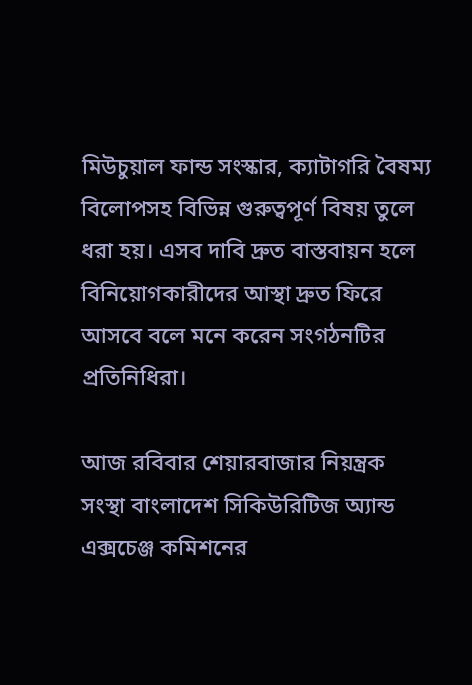মিউচুয়াল ফান্ড সংস্কার, ক্যাটাগরি বৈষম্য বিলোপসহ বিভিন্ন গুরুত্বপূর্ণ বিষয় তুলে ধরা হয়। এসব দাবি দ্রুত বাস্তবায়ন হলে বিনিয়োগকারীদের আস্থা দ্রুত ফিরে আসবে বলে মনে করেন সংগঠনটির প্রতিনিধিরা।

আজ রবিবার শেয়ারবাজার নিয়ন্ত্রক সংস্থা বাংলাদেশ সিকিউরিটিজ অ্যান্ড এক্সচেঞ্জ কমিশনের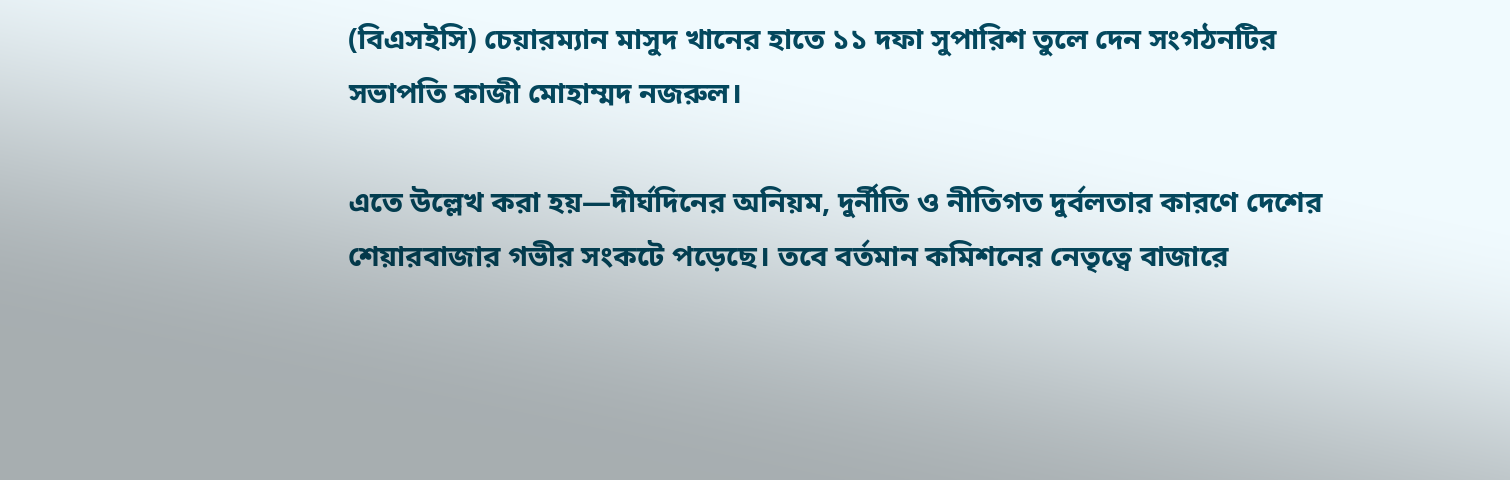(বিএসইসি) চেয়ারম্যান মাসুদ খানের হাতে ১১ দফা সুপারিশ তুলে দেন সংগঠনটির সভাপতি কাজী মোহাম্মদ নজরুল।

এতে উল্লেখ করা হয়—দীর্ঘদিনের অনিয়ম, দুর্নীতি ও নীতিগত দুর্বলতার কারণে দেশের শেয়ারবাজার গভীর সংকটে পড়েছে। তবে বর্তমান কমিশনের নেতৃত্বে বাজারে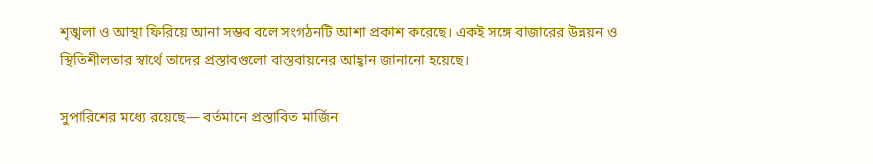শৃঙ্খলা ও আস্থা ফিরিয়ে আনা সম্ভব বলে সংগঠনটি আশা প্রকাশ করেছে। একই সঙ্গে বাজারের উন্নয়ন ও স্থিতিশীলতার স্বার্থে তাদের প্রস্তাবগুলো বাস্তবায়নের আহ্বান জানানো হয়েছে।

সুপারিশের মধ্যে রয়েছে— বর্তমানে প্রস্তাবিত মার্জিন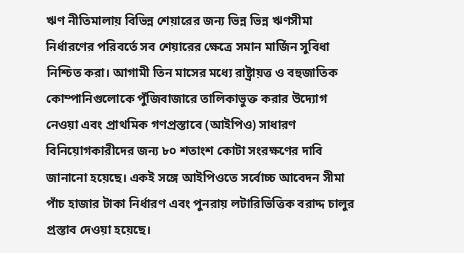ঋণ নীতিমালায় বিভিন্ন শেয়ারের জন্য ভিন্ন ভিন্ন ঋণসীমা নির্ধারণের পরিবর্তে সব শেয়ারের ক্ষেত্রে সমান মার্জিন সুবিধা নিশ্চিত করা। আগামী তিন মাসের মধ্যে রাষ্ট্রায়ত্ত ও বহুজাতিক কোম্পানিগুলোকে পুঁজিবাজারে তালিকাভুক্ত করার উদ্যোগ নেওয়া এবং প্রাথমিক গণপ্রস্তাবে (আইপিও) সাধারণ বিনিয়োগকারীদের জন্য ৮০ শতাংশ কোটা সংরক্ষণের দাবি জানানো হয়েছে। একই সঙ্গে আইপিওতে সর্বোচ্চ আবেদন সীমা পাঁচ হাজার টাকা নির্ধারণ এবং পুনরায় লটারিভিত্তিক বরাদ্দ চালুর প্রস্তাব দেওয়া হয়েছে।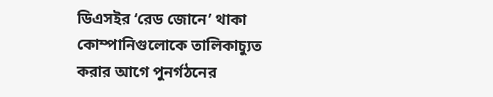ডিএসইর ‘রেড জোনে’ থাকা কোম্পানিগুলোকে তালিকাচ্যুত করার আগে পুনর্গঠনের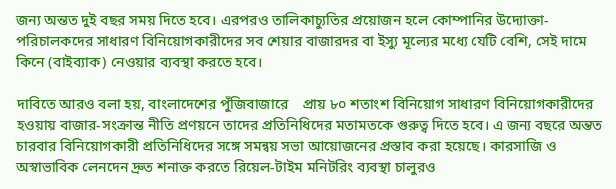জন্য অন্তত দুই বছর সময় দিতে হবে। এরপরও তালিকাচ্যুতির প্রয়োজন হলে কোম্পানির উদ্যোক্তা-পরিচালকদের সাধারণ বিনিয়োগকারীদের সব শেয়ার বাজারদর বা ইস্যু মূল্যের মধ্যে যেটি বেশি, সেই দামে কিনে (বাইব্যাক) নেওয়ার ব্যবস্থা করতে হবে।

দাবিতে আরও বলা হয়, বাংলাদেশের পুঁজিবাজারে    প্রায় ৮০ শতাংশ বিনিয়োগ সাধারণ বিনিয়োগকারীদের হওয়ায় বাজার-সংক্রান্ত নীতি প্রণয়নে তাদের প্রতিনিধিদের মতামতকে গুরুত্ব দিতে হবে। এ জন্য বছরে অন্তত চারবার বিনিয়োগকারী প্রতিনিধিদের সঙ্গে সমন্বয় সভা আয়োজনের প্রস্তাব করা হয়েছে। কারসাজি ও অস্বাভাবিক লেনদেন দ্রুত শনাক্ত করতে রিয়েল-টাইম মনিটরিং ব্যবস্থা চালুরও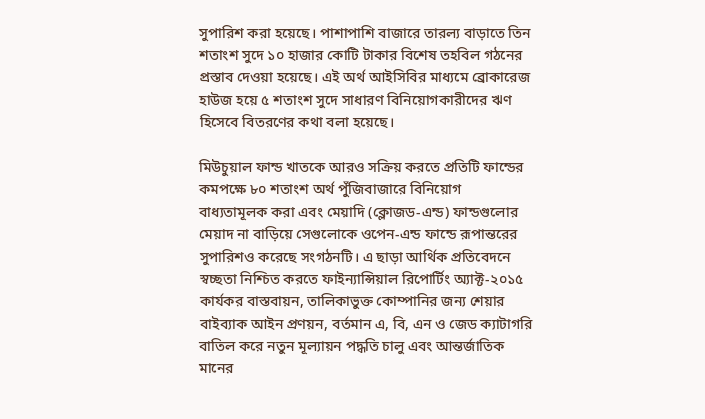সুপারিশ করা হয়েছে। পাশাপাশি বাজারে তারল্য বাড়াতে তিন শতাংশ সুদে ১০ হাজার কোটি টাকার বিশেষ তহবিল গঠনের প্রস্তাব দেওয়া হয়েছে। এই অর্থ আইসিবির মাধ্যমে ব্রোকারেজ হাউজ হয়ে ৫ শতাংশ সুদে সাধারণ বিনিয়োগকারীদের ঋণ হিসেবে বিতরণের কথা বলা হয়েছে।

মিউচুয়াল ফান্ড খাতকে আরও সক্রিয় করতে প্রতিটি ফান্ডের কমপক্ষে ৮০ শতাংশ অর্থ পুঁজিবাজারে বিনিয়োগ বাধ্যতামূলক করা এবং মেয়াদি (ক্লোজড-এন্ড) ফান্ডগুলোর মেয়াদ না বাড়িয়ে সেগুলোকে ওপেন-এন্ড ফান্ডে রূপান্তরের সুপারিশও করেছে সংগঠনটি। এ ছাড়া আর্থিক প্রতিবেদনে স্বচ্ছতা নিশ্চিত করতে ফাইন্যান্সিয়াল রিপোর্টিং অ্যাক্ট-২০১৫ কার্যকর বাস্তবায়ন, তালিকাভুক্ত কোম্পানির জন্য শেয়ার বাইব্যাক আইন প্রণয়ন, বর্তমান এ, বি, এন ও জেড ক্যাটাগরি বাতিল করে নতুন মূল্যায়ন পদ্ধতি চালু এবং আন্তর্জাতিক মানের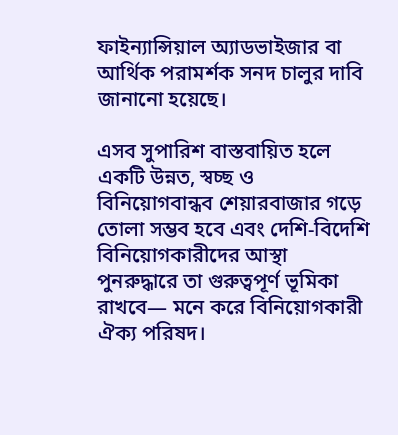ফাইন্যান্সিয়াল অ্যাডভাইজার বা আর্থিক পরামর্শক সনদ চালুর দাবি জানানো হয়েছে।

এসব সুপারিশ বাস্তবায়িত হলে একটি উন্নত, স্বচ্ছ ও বিনিয়োগবান্ধব শেয়ারবাজার গড়ে তোলা সম্ভব হবে এবং দেশি-বিদেশি বিনিয়োগকারীদের আস্থা পুনরুদ্ধারে তা গুরুত্বপূর্ণ ভূমিকা রাখবে— মনে করে বিনিয়োগকারী ঐক্য পরিষদ।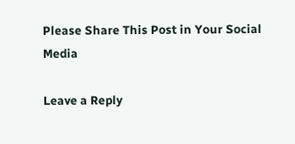Please Share This Post in Your Social Media

Leave a Reply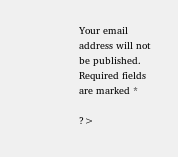Your email address will not be published. Required fields are marked *

?>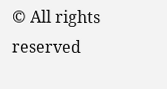© All rights reserved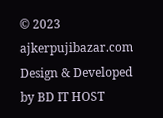© 2023 ajkerpujibazar.com
Design & Developed by BD IT HOST